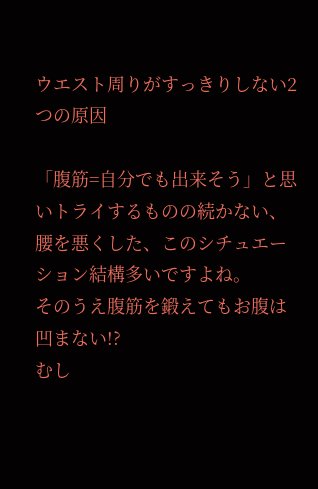ウエスト周りがすっきりしない2つの原因

「腹筋=自分でも出来そう」と思いトライするものの続かない、
腰を悪くした、このシチュエーション結構多いですよね。
そのうえ腹筋を鍛えてもお腹は凹まない!?
むし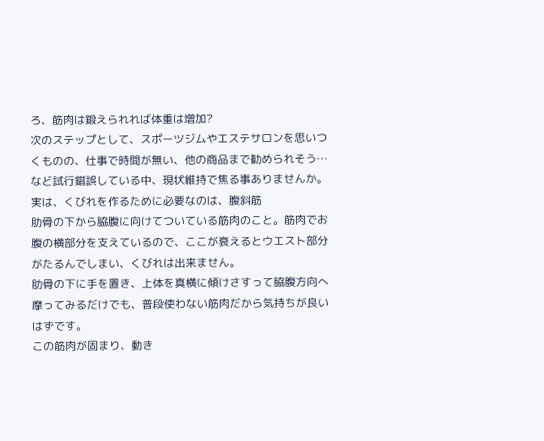ろ、筋肉は鍛えられれば体重は増加?
次のステップとして、スポーツジムやエステサロンを思いつくものの、仕事で時間が無い、他の商品まで勧められそう…など試行錯誤している中、現状維持で焦る事ありませんか。
実は、くびれを作るために必要なのは、腹斜筋
肋骨の下から脇腹に向けてついている筋肉のこと。筋肉でお腹の横部分を支えているので、ここが衰えるとウエスト部分がたるんでしまい、くびれは出来ません。
肋骨の下に手を置き、上体を真横に傾けさすって脇腹方向へ摩ってみるだけでも、普段使わない筋肉だから気持ちが良いはずです。
この筋肉が固まり、動き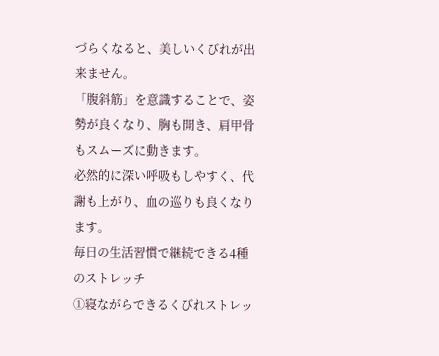づらくなると、美しいくびれが出来ません。
「腹斜筋」を意識することで、姿勢が良くなり、胸も開き、肩甲骨もスムーズに動きます。
必然的に深い呼吸もしやすく、代謝も上がり、血の巡りも良くなります。
毎日の生活習慣で継続できる4種のストレッチ
①寝ながらできるくびれストレッ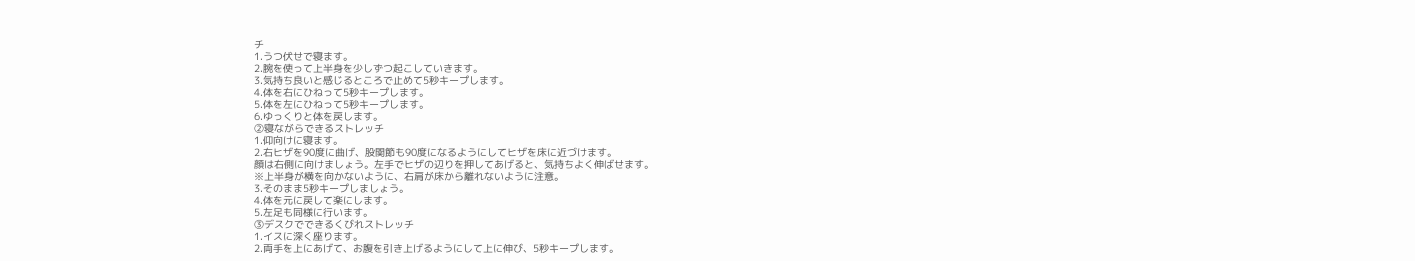チ
1.うつ伏せで寝ます。
2.腕を使って上半身を少しずつ起こしていきます。
3.気持ち良いと感じるところで止めて5秒キープします。
4.体を右にひねって5秒キープします。
5.体を左にひねって5秒キープします。
6.ゆっくりと体を戻します。
②寝ながらできるストレッチ
1.仰向けに寝ます。
2.右ヒザを90度に曲げ、股関節も90度になるようにしてヒザを床に近づけます。
顔は右側に向けましょう。左手でヒザの辺りを押してあげると、気持ちよく伸ばせます。
※上半身が横を向かないように、右肩が床から離れないように注意。
3.そのまま5秒キープしましょう。
4.体を元に戻して楽にします。
5.左足も同様に行います。
③デスクでできるくびれストレッチ
1.イスに深く座ります。
2.両手を上にあげて、お腹を引き上げるようにして上に伸び、5秒キープします。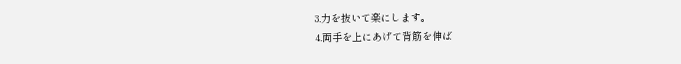3.力を抜いて楽にします。
4.両手を上にあげて背筋を伸ば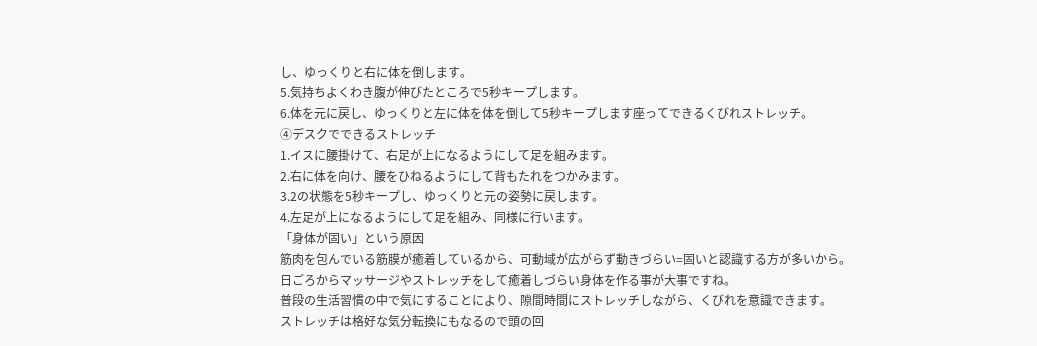し、ゆっくりと右に体を倒します。
5.気持ちよくわき腹が伸びたところで5秒キープします。
6.体を元に戻し、ゆっくりと左に体を体を倒して5秒キープします座ってできるくびれストレッチ。
④デスクでできるストレッチ
1.イスに腰掛けて、右足が上になるようにして足を組みます。
2.右に体を向け、腰をひねるようにして背もたれをつかみます。
3.2の状態を5秒キープし、ゆっくりと元の姿勢に戻します。
4.左足が上になるようにして足を組み、同様に行います。
「身体が固い」という原因
筋肉を包んでいる筋膜が癒着しているから、可動域が広がらず動きづらい=固いと認識する方が多いから。
日ごろからマッサージやストレッチをして癒着しづらい身体を作る事が大事ですね。
普段の生活習慣の中で気にすることにより、隙間時間にストレッチしながら、くびれを意識できます。
ストレッチは格好な気分転換にもなるので頭の回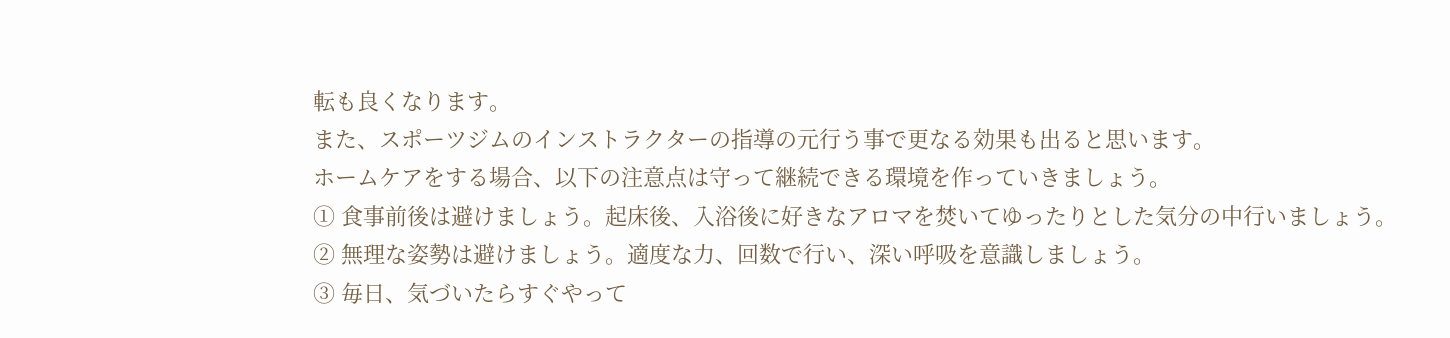転も良くなります。
また、スポーツジムのインストラクターの指導の元行う事で更なる効果も出ると思います。
ホームケアをする場合、以下の注意点は守って継続できる環境を作っていきましょう。
① 食事前後は避けましょう。起床後、入浴後に好きなアロマを焚いてゆったりとした気分の中行いましょう。
② 無理な姿勢は避けましょう。適度な力、回数で行い、深い呼吸を意識しましょう。
③ 毎日、気づいたらすぐやって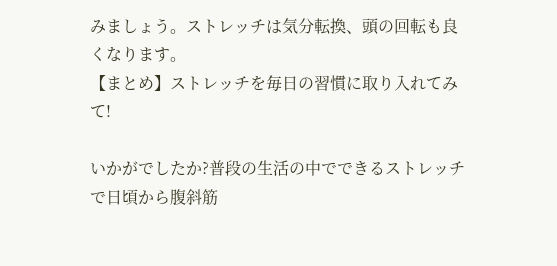みましょう。ストレッチは気分転換、頭の回転も良くなります。
【まとめ】ストレッチを毎日の習慣に取り入れてみて!

いかがでしたか?普段の生活の中でできるストレッチで日頃から腹斜筋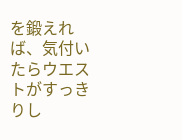を鍛えれば、気付いたらウエストがすっきりし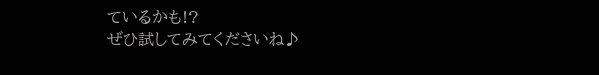ているかも!?
ぜひ試してみてくださいね♪